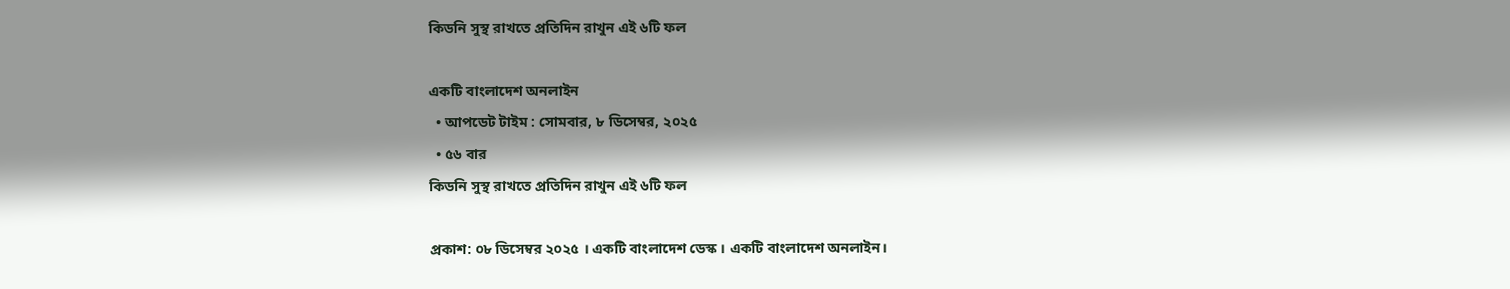কিডনি সুস্থ রাখতে প্রতিদিন রাখুন এই ৬টি ফল

একটি বাংলাদেশ অনলাইন
  • আপডেট টাইম : সোমবার, ৮ ডিসেম্বর, ২০২৫
  • ৫৬ বার
কিডনি সুস্থ রাখতে প্রতিদিন রাখুন এই ৬টি ফল

প্রকাশ: ০৮ ডিসেম্বর ২০২৫ । একটি বাংলাদেশ ডেস্ক । একটি বাংলাদেশ অনলাইন।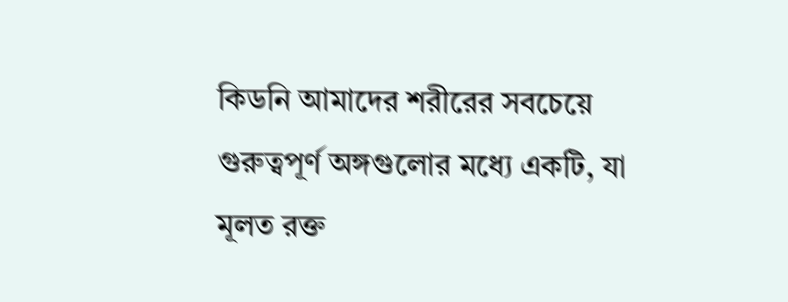কিডনি আমাদের শরীরের সবচেয়ে গুরুত্বপূর্ণ অঙ্গগুলোর মধ্যে একটি, যা মূলত রক্ত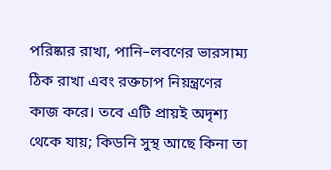পরিষ্কার রাখা, পানি–লবণের ভারসাম্য ঠিক রাখা এবং রক্তচাপ নিয়ন্ত্রণের কাজ করে। তবে এটি প্রায়ই অদৃশ্য থেকে যায়; কিডনি সুস্থ আছে কিনা তা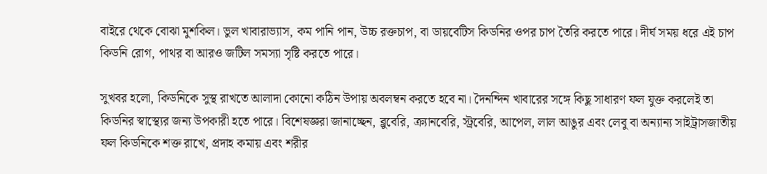বাইরে থেকে বোঝা মুশকিল। ভুল খাবারাভ্যাস, কম পানি পান, উচ্চ রক্তচাপ, বা ডায়বেটিস কিডনির ওপর চাপ তৈরি করতে পারে। দীর্ঘ সময় ধরে এই চাপ কিডনি রোগ, পাথর বা আরও জটিল সমস্যা সৃষ্টি করতে পারে।

সুখবর হলো, কিডনিকে সুস্থ রাখতে আলাদা কোনো কঠিন উপায় অবলম্বন করতে হবে না। দৈনন্দিন খাবারের সঙ্গে কিছু সাধারণ ফল যুক্ত করলেই তা কিডনির স্বাস্থ্যের জন্য উপকারী হতে পারে। বিশেষজ্ঞরা জানাচ্ছেন, ব্লুবেরি, ক্র্যানবেরি, স্ট্রবেরি, আপেল, লাল আঙুর এবং লেবু বা অন্যান্য সাইট্রাসজাতীয় ফল কিডনিকে শক্ত রাখে, প্রদাহ কমায় এবং শরীর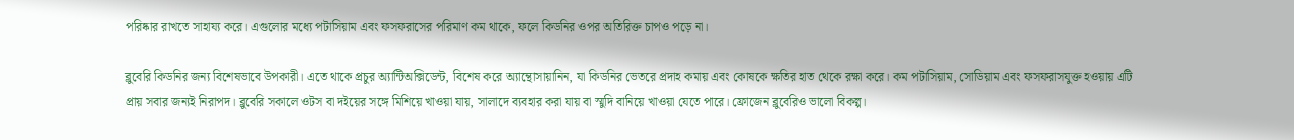পরিষ্কার রাখতে সাহায্য করে। এগুলোর মধ্যে পটাসিয়াম এবং ফসফরাসের পরিমাণ কম থাকে, ফলে কিডনির ওপর অতিরিক্ত চাপও পড়ে না।

ব্লুবেরি কিডনির জন্য বিশেষভাবে উপকারী। এতে থাকে প্রচুর অ্যান্টিঅক্সিডেন্ট, বিশেষ করে অ্যান্থোসায়ানিন, যা কিডনির ভেতরে প্রদাহ কমায় এবং কোষকে ক্ষতির হাত থেকে রক্ষা করে। কম পটাসিয়াম, সোডিয়াম এবং ফসফরাসযুক্ত হওয়ায় এটি প্রায় সবার জন্যই নিরাপদ। ব্লুবেরি সকালে ওটস বা দইয়ের সঙ্গে মিশিয়ে খাওয়া যায়, সালাদে ব্যবহার করা যায় বা স্মুদি বানিয়ে খাওয়া যেতে পারে। ফ্রোজেন ব্লুবেরিও ভালো বিকল্প।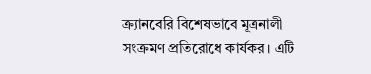ক্র্যানবেরি বিশেষভাবে মূত্রনালী সংক্রমণ প্রতিরোধে কার্যকর। এটি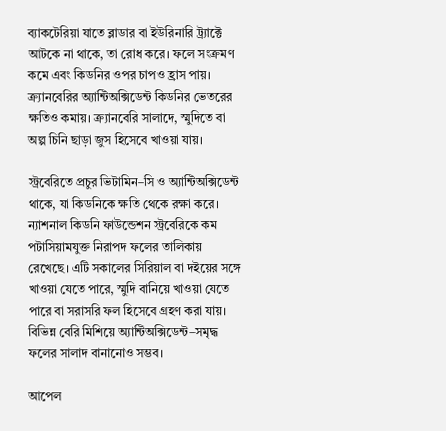ব্যাকটেরিয়া যাতে ব্লাডার বা ইউরিনারি ট্র্যাক্টে আটকে না থাকে, তা রোধ করে। ফলে সংক্রমণ কমে এবং কিডনির ওপর চাপও হ্রাস পায়। ক্র্যানবেরির অ্যান্টিঅক্সিডেন্ট কিডনির ভেতরের ক্ষতিও কমায়। ক্র্যানবেরি সালাদে, স্মুদিতে বা অল্প চিনি ছাড়া জুস হিসেবে খাওয়া যায়।

স্ট্রবেরিতে প্রচুর ভিটামিন–সি ও অ্যান্টিঅক্সিডেন্ট থাকে, যা কিডনিকে ক্ষতি থেকে রক্ষা করে। ন্যাশনাল কিডনি ফাউন্ডেশন স্ট্রবেরিকে কম পটাসিয়ামযুক্ত নিরাপদ ফলের তালিকায় রেখেছে। এটি সকালের সিরিয়াল বা দইয়ের সঙ্গে খাওয়া যেতে পারে, স্মুদি বানিয়ে খাওয়া যেতে পারে বা সরাসরি ফল হিসেবে গ্রহণ করা যায়। বিভিন্ন বেরি মিশিয়ে অ্যান্টিঅক্সিডেন্ট–সমৃদ্ধ ফলের সালাদ বানানোও সম্ভব।

আপেল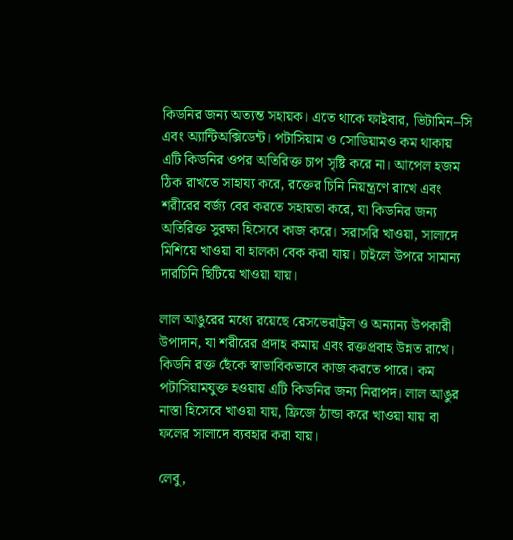কিডনির জন্য অত্যন্ত সহায়ক। এতে থাকে ফাইবার, ভিটামিন–সি এবং অ্যান্টিঅক্সিডেন্ট। পটাসিয়াম ও সোডিয়ামও কম থাকায় এটি কিডনির ওপর অতিরিক্ত চাপ সৃষ্টি করে না। আপেল হজম ঠিক রাখতে সাহায্য করে, রক্তের চিনি নিয়ন্ত্রণে রাখে এবং শরীরের বর্জ্য বের করতে সহায়তা করে, যা কিডনির জন্য অতিরিক্ত সুরক্ষা হিসেবে কাজ করে। সরাসরি খাওয়া, সালাদে মিশিয়ে খাওয়া বা হালকা বেক করা যায়। চাইলে উপরে সামান্য দারচিনি ছিটিয়ে খাওয়া যায়।

লাল আঙুরের মধ্যে রয়েছে রেসভেরাট্রল ও অন্যান্য উপকারী উপাদান, যা শরীরের প্রদাহ কমায় এবং রক্তপ্রবাহ উন্নত রাখে। কিডনি রক্ত ছেঁকে স্বাভাবিকভাবে কাজ করতে পারে। কম পটাসিয়ামযুক্ত হওয়ায় এটি কিডনির জন্য নিরাপদ। লাল আঙুর নাস্তা হিসেবে খাওয়া যায়, ফ্রিজে ঠান্ডা করে খাওয়া যায় বা ফলের সালাদে ব্যবহার করা যায়।

লেবু,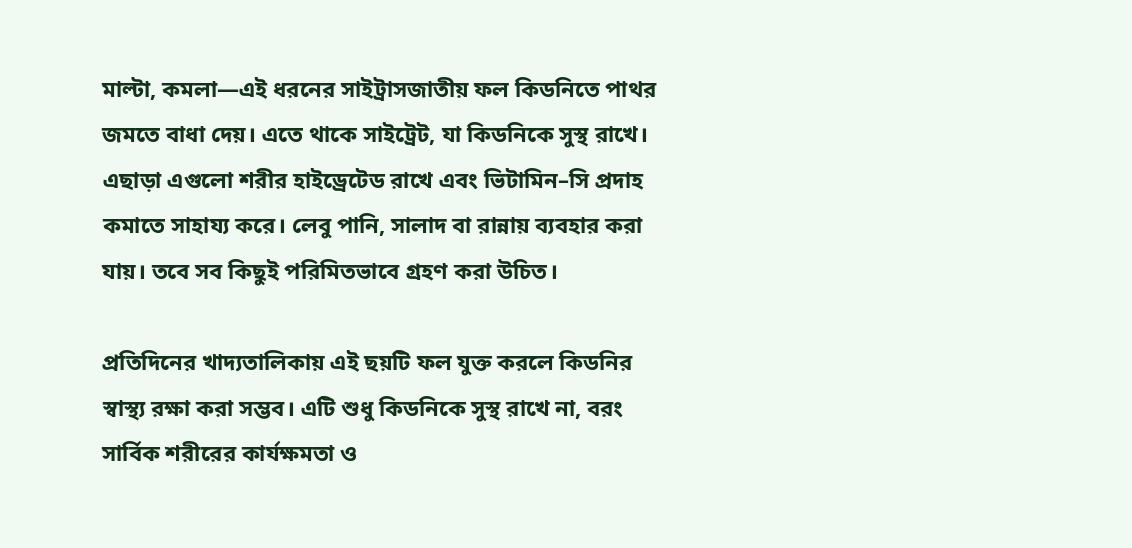মাল্টা, কমলা—এই ধরনের সাইট্রাসজাতীয় ফল কিডনিতে পাথর জমতে বাধা দেয়। এতে থাকে সাইট্রেট, যা কিডনিকে সুস্থ রাখে। এছাড়া এগুলো শরীর হাইড্রেটেড রাখে এবং ভিটামিন–সি প্রদাহ কমাতে সাহায্য করে। লেবু পানি, সালাদ বা রান্নায় ব্যবহার করা যায়। তবে সব কিছুই পরিমিতভাবে গ্রহণ করা উচিত।

প্রতিদিনের খাদ্যতালিকায় এই ছয়টি ফল যুক্ত করলে কিডনির স্বাস্থ্য রক্ষা করা সম্ভব। এটি শুধু কিডনিকে সুস্থ রাখে না, বরং সার্বিক শরীরের কার্যক্ষমতা ও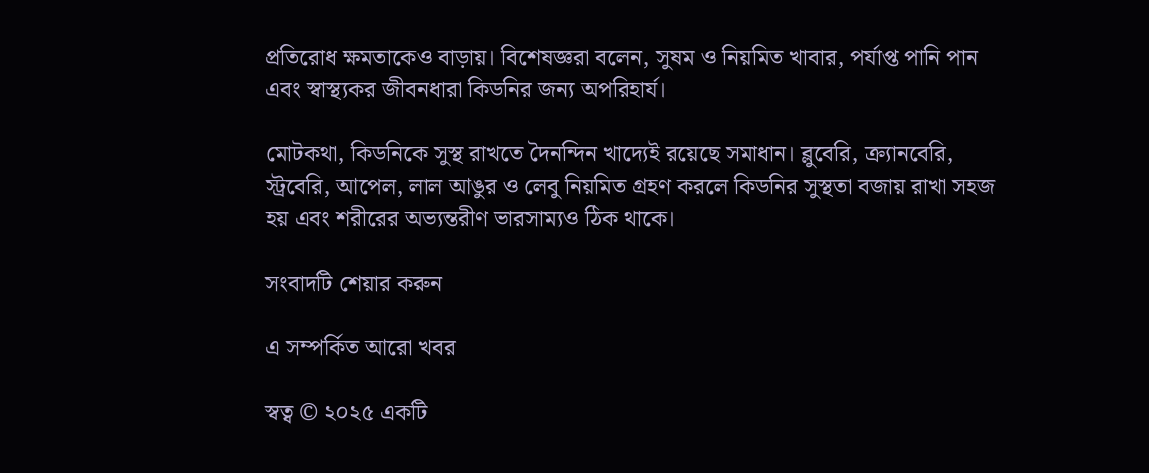প্রতিরোধ ক্ষমতাকেও বাড়ায়। বিশেষজ্ঞরা বলেন, সুষম ও নিয়মিত খাবার, পর্যাপ্ত পানি পান এবং স্বাস্থ্যকর জীবনধারা কিডনির জন্য অপরিহার্য।

মোটকথা, কিডনিকে সুস্থ রাখতে দৈনন্দিন খাদ্যেই রয়েছে সমাধান। ব্লুবেরি, ক্র্যানবেরি, স্ট্রবেরি, আপেল, লাল আঙুর ও লেবু নিয়মিত গ্রহণ করলে কিডনির সুস্থতা বজায় রাখা সহজ হয় এবং শরীরের অভ্যন্তরীণ ভারসাম্যও ঠিক থাকে।

সংবাদটি শেয়ার করুন

এ সম্পর্কিত আরো খবর

স্বত্ব © ২০২৫ একটি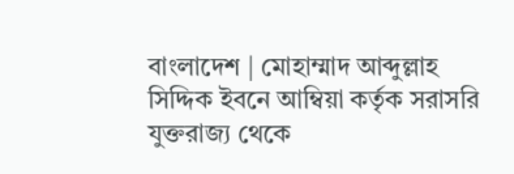বাংলাদেশ | মোহাম্মাদ আব্দুল্লাহ সিদ্দিক ইবনে আম্বিয়া কর্তৃক সরাসরি যুক্তরাজ্য থেকে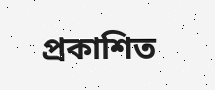প্রকাশিত